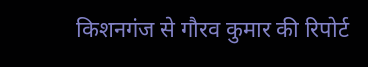किशनगंज से गौरव कुमार की रिपोर्ट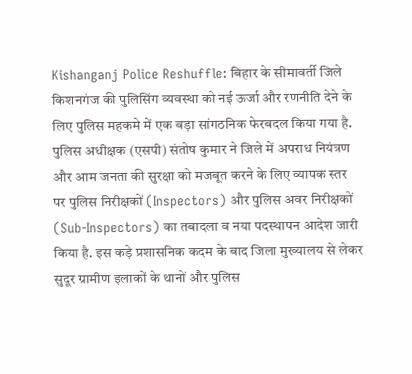Kishanganj Police Reshuffle: बिहार के सीमावर्ती जिले किशनगंज की पुलिसिंग व्यवस्था को नई ऊर्जा और रणनीति देने के लिए पुलिस महकमे में एक बड़ा सांगठनिक फेरबदल किया गया है. पुलिस अधीक्षक (एसपी) संतोष कुमार ने जिले में अपराध नियंत्रण और आम जनता की सुरक्षा को मजबूत करने के लिए व्यापक स्तर पर पुलिस निरीक्षकों (Inspectors) और पुलिस अवर निरीक्षकों (Sub-Inspectors) का तबादला व नया पदस्थापन आदेश जारी किया है. इस कड़े प्रशासनिक कदम के बाद जिला मुख्यालय से लेकर सुदूर ग्रामीण इलाकों के थानों और पुलिस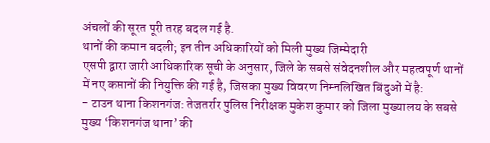अंचलों की सूरत पूरी तरह बदल गई है.
थानों की कमान बदली; इन तीन अधिकारियों को मिली मुख्य जिम्मेदारी
एसपी द्वारा जारी आधिकारिक सूची के अनुसार, जिले के सबसे संवेदनशील और महत्वपूर्ण थानों में नए कप्तानों की नियुक्ति की गई है, जिसका मुख्य विवरण निम्नलिखित बिंदुओं में है:
- टाउन थाना किशनगंज: तेजतर्रार पुलिस निरीक्षक मुकेश कुमार को जिला मुख्यालय के सबसे मुख्य ‘किशनगंज थाना’ की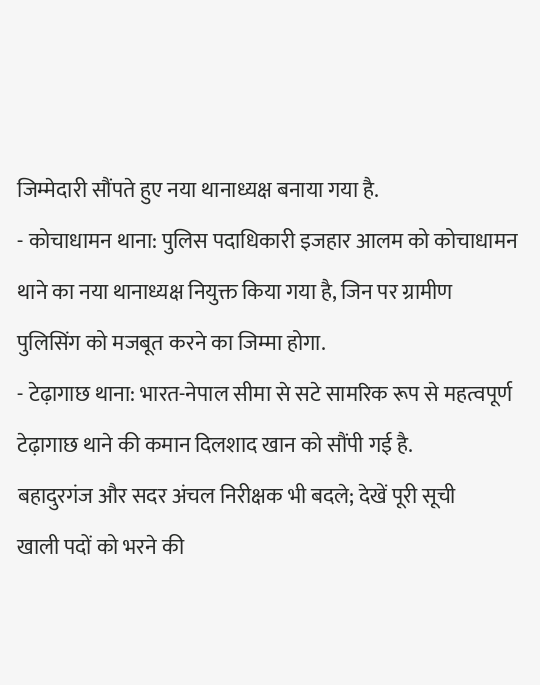जिम्मेदारी सौंपते हुए नया थानाध्यक्ष बनाया गया है.
- कोचाधामन थाना: पुलिस पदाधिकारी इजहार आलम को कोचाधामन थाने का नया थानाध्यक्ष नियुक्त किया गया है, जिन पर ग्रामीण पुलिसिंग को मजबूत करने का जिम्मा होगा.
- टेढ़ागाछ थाना: भारत-नेपाल सीमा से सटे सामरिक रूप से महत्वपूर्ण टेढ़ागाछ थाने की कमान दिलशाद खान को सौंपी गई है.
बहादुरगंज और सदर अंचल निरीक्षक भी बदले; देखें पूरी सूची
खाली पदों को भरने की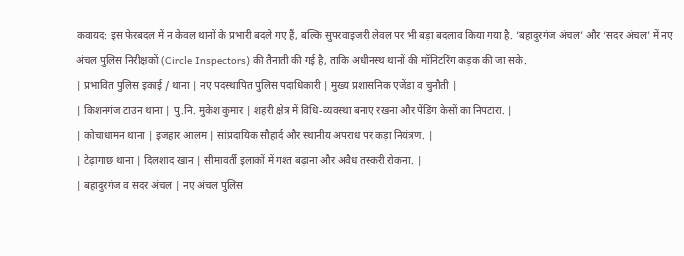कवायद: इस फेरबदल में न केवल थानों के प्रभारी बदले गए हैं, बल्कि सुपरवाइजरी लेवल पर भी बड़ा बदलाव किया गया है. ‘बहादुरगंज अंचल’ और ‘सदर अंचल’ में नए अंचल पुलिस निरीक्षकों (Circle Inspectors) की तैनाती की गई है, ताकि अधीनस्थ थानों की मॉनिटरिंग कड़क की जा सके.
| प्रभावित पुलिस इकाई / थाना | नए पदस्थापित पुलिस पदाधिकारी | मुख्य प्रशासनिक एजेंडा व चुनौती |
| किशनगंज टाउन थाना | पु.नि. मुकेश कुमार | शहरी क्षेत्र में विधि-व्यवस्था बनाए रखना और पेंडिंग केसों का निपटारा. |
| कोचाधामन थाना | इजहार आलम | सांप्रदायिक सौहार्द और स्थानीय अपराध पर कड़ा नियंत्रण. |
| टेढ़ागाछ थाना | दिलशाद खान | सीमावर्ती इलाकों में गश्त बढ़ाना और अवैध तस्करी रोकना. |
| बहादुरगंज व सदर अंचल | नए अंचल पुलिस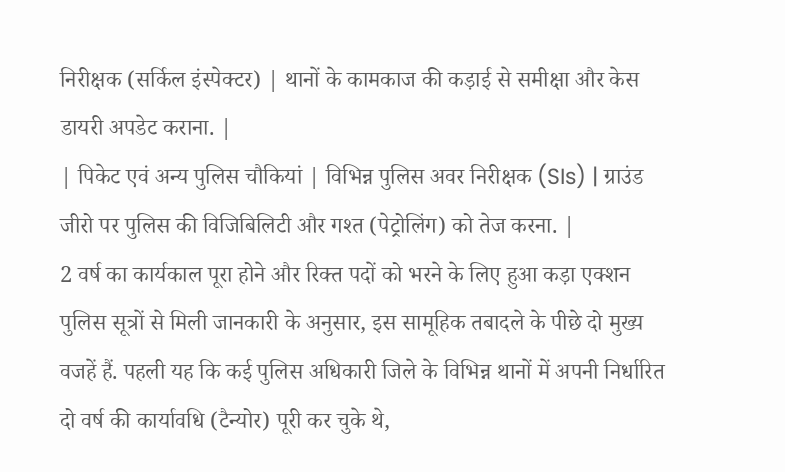निरीक्षक (सर्किल इंस्पेक्टर) | थानों के कामकाज की कड़ाई से समीक्षा और केस डायरी अपडेट कराना. |
| पिकेट एवं अन्य पुलिस चौकियां | विभिन्न पुलिस अवर निरीक्षक (SIs) | ग्राउंड जीरो पर पुलिस की विजिबिलिटी और गश्त (पेट्रोलिंग) को तेज करना. |
2 वर्ष का कार्यकाल पूरा होने और रिक्त पदों को भरने के लिए हुआ कड़ा एक्शन
पुलिस सूत्रों से मिली जानकारी के अनुसार, इस सामूहिक तबादले के पीछे दो मुख्य वजहें हैं. पहली यह कि कई पुलिस अधिकारी जिले के विभिन्न थानों में अपनी निर्धारित दो वर्ष की कार्यावधि (टैन्योर) पूरी कर चुके थे,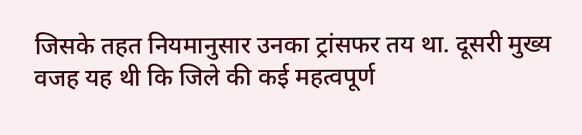जिसके तहत नियमानुसार उनका ट्रांसफर तय था. दूसरी मुख्य वजह यह थी कि जिले की कई महत्वपूर्ण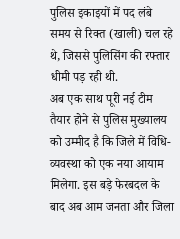पुलिस इकाइयों में पद लंबे समय से रिक्त (खाली) चल रहे थे, जिससे पुलिसिंग की रफ्तार धीमी पड़ रही थी.
अब एक साथ पूरी नई टीम तैयार होने से पुलिस मुख्यालय को उम्मीद है कि जिले में विधि-व्यवस्था को एक नया आयाम मिलेगा. इस बड़े फेरबदल के बाद अब आम जनता और जिला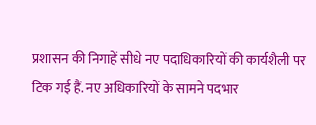प्रशासन की निगाहें सीधे नए पदाधिकारियों की कार्यशैली पर टिक गई हैं. नए अधिकारियों के सामने पदभार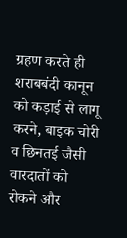ग्रहण करते ही शराबबंदी कानून को कड़ाई से लागू करने, बाइक चोरी व छिनतई जैसी वारदातों को रोकने और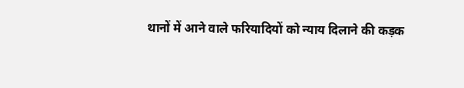थानों में आने वाले फरियादियों को न्याय दिलाने की कड़क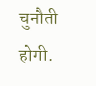चुनौती होगी.